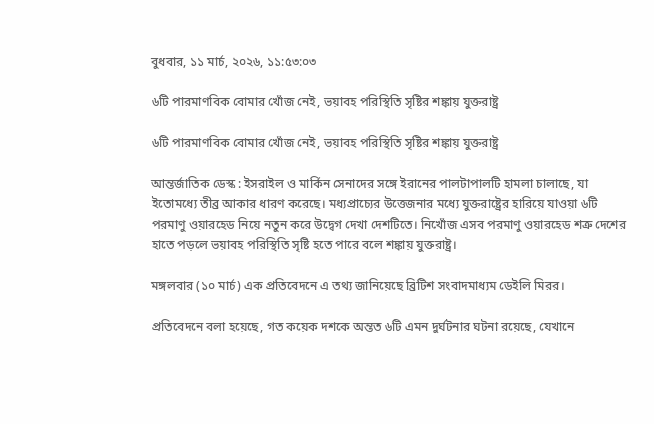বুধবার, ১১ মার্চ, ২০২৬, ১১:৫৩:০৩

৬টি পারমাণবিক বোমার খোঁজ নেই, ভয়াবহ পরিস্থিতি সৃষ্টির শঙ্কায় যুক্তরাষ্ট্র

৬টি পারমাণবিক বোমার খোঁজ নেই, ভয়াবহ পরিস্থিতি সৃষ্টির শঙ্কায় যুক্তরাষ্ট্র

আন্তর্জাতিক ডেস্ক : ইসরাইল ও মার্কিন সেনাদের সঙ্গে ইরানের পালটাপালটি হামলা চালাছে, যা ইতোমধ্যে তীব্র আকার ধারণ করেছে। মধ্যপ্রাচ্যের উত্তেজনার মধ্যে যুক্তরাষ্ট্রের হারিয়ে যাওয়া ৬টি পরমাণু ওয়ারহেড নিয়ে নতুন করে উদ্বেগ দেখা দেশটিতে। নিখোঁজ এসব পরমাণু ওয়ারহেড শত্রু দেশের হাতে পড়লে ভয়াবহ পরিস্থিতি সৃষ্টি হতে পারে বলে শঙ্কায় যুক্তরাষ্ট্র।

মঙ্গলবার (১০ মার্চ) এক প্রতিবেদনে এ তথ্য জানিয়েছে ব্রিটিশ সংবাদমাধ্যম ডেইলি মিরর।

প্রতিবেদনে বলা হয়েছে, গত কয়েক দশকে অন্তত ৬টি এমন দুর্ঘটনার ঘটনা রয়েছে, যেখানে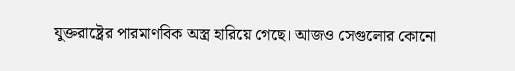যুক্তরাষ্ট্রের পারমাণবিক অস্ত্র হারিয়ে গেছে। আজও সেগুলোর কোনো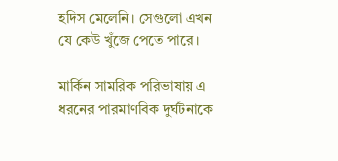হদিস মেলেনি। সেগুলো এখন যে কেউ খুঁজে পেতে পারে।

মার্কিন সামরিক পরিভাষায় এ ধরনের পারমাণবিক দুর্ঘটনাকে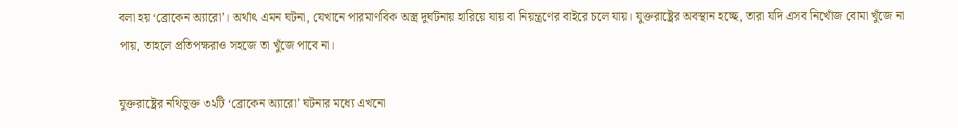বলা হয় ‘ব্রোকেন অ্যারো’। অর্থাৎ এমন ঘটনা, যেখানে পারমাণবিক অস্ত্র দুর্ঘটনায় হারিয়ে যায় বা নিয়ন্ত্রণের বাইরে চলে যায়। যুক্তরাষ্ট্রের অবস্থান হচ্ছে, তারা যদি এসব নিখোঁজ বোমা খুঁজে না পায়, তাহলে প্রতিপক্ষরাও সহজে তা খুঁজে পাবে না।

যুক্তরাষ্ট্রের নথিভুক্ত ৩২টি ‘ব্রোকেন অ্যারো’ ঘটনার মধ্যে এখনো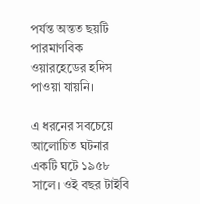পর্যন্ত অন্তত ছয়টি পারমাণবিক ওয়ারহেডের হদিস পাওয়া যায়নি।

এ ধরনের সবচেয়ে আলোচিত ঘটনার একটি ঘটে ১৯৫৮ সালে। ওই বছর টাইবি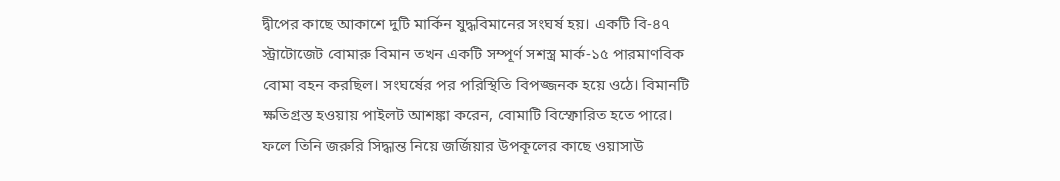দ্বীপের কাছে আকাশে দুটি মার্কিন যুদ্ধবিমানের সংঘর্ষ হয়। একটি বি-৪৭ স্ট্রাটোজেট বোমারু বিমান তখন একটি সম্পূর্ণ সশস্ত্র মার্ক-১৫ পারমাণবিক বোমা বহন করছিল। সংঘর্ষের পর পরিস্থিতি বিপজ্জনক হয়ে ওঠে। বিমানটি ক্ষতিগ্রস্ত হওয়ায় পাইলট আশঙ্কা করেন, বোমাটি বিস্ফোরিত হতে পারে। ফলে তিনি জরুরি সিদ্ধান্ত নিয়ে জর্জিয়ার উপকূলের কাছে ওয়াসাউ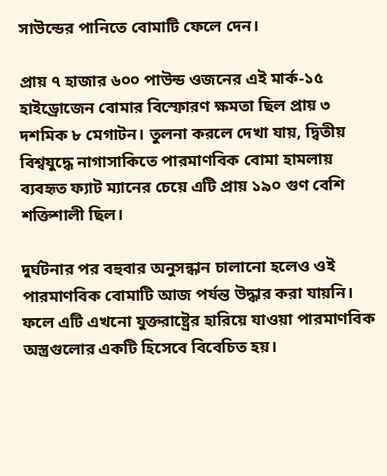সাউন্ডের পানিতে বোমাটি ফেলে দেন।

প্রায় ৭ হাজার ৬০০ পাউন্ড ওজনের এই মার্ক-১৫ হাইড্রোজেন বোমার বিস্ফোরণ ক্ষমতা ছিল প্রায় ৩ দশমিক ৮ মেগাটন। তুলনা করলে দেখা যায়, দ্বিতীয় বিশ্বযুদ্ধে নাগাসাকিতে পারমাণবিক বোমা হামলায় ব্যবহৃত ফ্যাট ম্যানের চেয়ে এটি প্রায় ১৯০ গুণ বেশি শক্তিশালী ছিল।

দুর্ঘটনার পর বহুবার অনুসন্ধান চালানো হলেও ওই পারমাণবিক বোমাটি আজ পর্যন্ত উদ্ধার করা যায়নি। ফলে এটি এখনো যুক্তরাষ্ট্রের হারিয়ে যাওয়া পারমাণবিক অস্ত্রগুলোর একটি হিসেবে বিবেচিত হয়।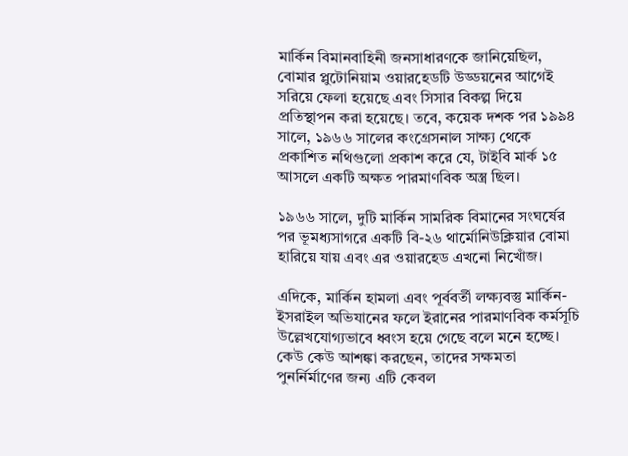মার্কিন বিমানবাহিনী জনসাধারণকে জানিয়েছিল, বোমার প্লুটোনিয়াম ওয়ারহেডটি উড্ডয়নের আগেই সরিয়ে ফেলা হয়েছে এবং সিসার বিকল্প দিয়ে প্রতিস্থাপন করা হয়েছে। তবে, কয়েক দশক পর ১৯৯৪ সালে, ১৯৬৬ সালের কংগ্রেসনাল সাক্ষ্য থেকে প্রকাশিত নথিগুলো প্রকাশ করে যে, টাইবি মার্ক ১৫ আসলে একটি অক্ষত পারমাণবিক অস্ত্র ছিল।

১৯৬৬ সালে, দুটি মার্কিন সামরিক বিমানের সংঘর্ষের পর ভূমধ্যসাগরে একটি বি-২৬ থার্মোনিউক্লিয়ার বোমা হারিয়ে যায় এবং এর ওয়ারহেড এখনো নিখোঁজ।

এদিকে, মার্কিন হামলা এবং পূর্ববর্তী লক্ষ্যবস্তু মার্কিন-ইসরাইল অভিযানের ফলে ইরানের পারমাণবিক কর্মসূচি উল্লেখযোগ্যভাবে ধ্বংস হয়ে গেছে বলে মনে হচ্ছে। কেউ কেউ আশঙ্কা করছেন, তাদের সক্ষমতা পুনর্নির্মাণের জন্য এটি কেবল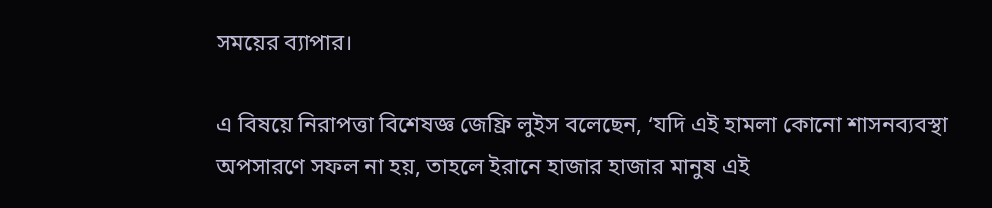সময়ের ব্যাপার।

এ বিষয়ে নিরাপত্তা বিশেষজ্ঞ জেফ্রি লুইস বলেছেন, ‘যদি এই হামলা কোনো শাসনব্যবস্থা অপসারণে সফল না হয়, তাহলে ইরানে হাজার হাজার মানুষ এই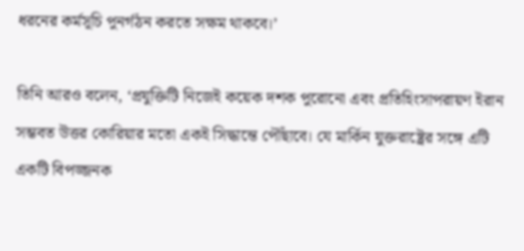ধরনের কর্মসূচি পুনর্গঠন করতে সক্ষম থাকবে।’

তিনি আরও বলেন, ‘প্রযুক্তিটি নিজেই কয়েক দশক পুরোনো এবং প্রতিহিংসাপরায়ণ ইরান সম্ভবত উত্তর কোরিয়ার মতো একই সিদ্ধান্তে পৌঁছাবে। যে মার্কিন যুক্তরাষ্ট্রের সঙ্গে এটি একটি বিপজ্জনক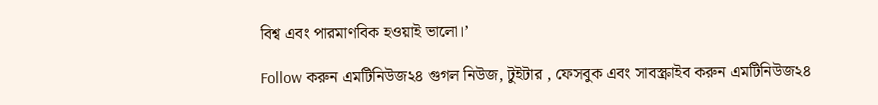বিশ্ব এবং পারমাণবিক হওয়াই ভালো।’

Follow করুন এমটিনিউজ২৪ গুগল নিউজ, টুইটার , ফেসবুক এবং সাবস্ক্রাইব করুন এমটিনিউজ২৪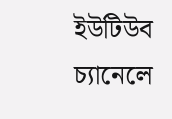ইউটিউব চ্যানেলে